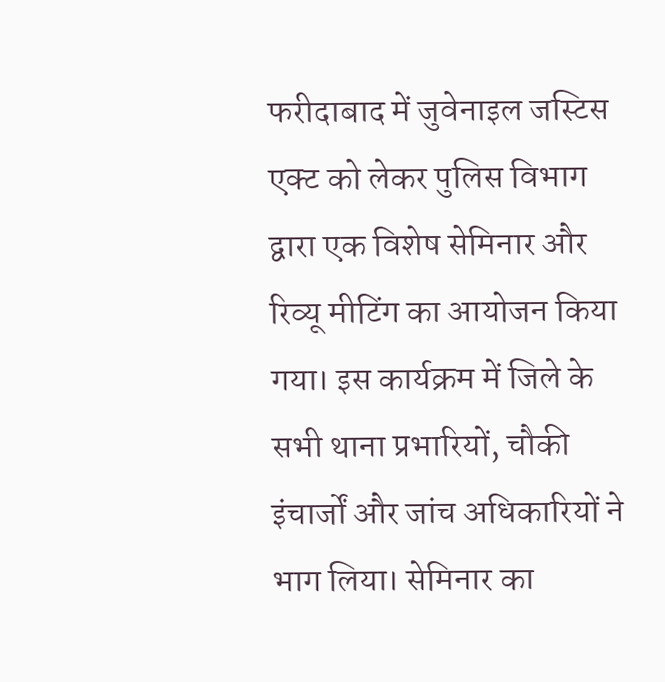फरीदाबाद में जुवेनाइल जस्टिस एक्ट को लेकर पुलिस विभाग द्वारा एक विशेष सेमिनार और रिव्यू मीटिंग का आयोजन किया गया। इस कार्यक्रम में जिले के सभी थाना प्रभारियों, चौकी इंचार्जों और जांच अधिकारियों ने भाग लिया। सेमिनार का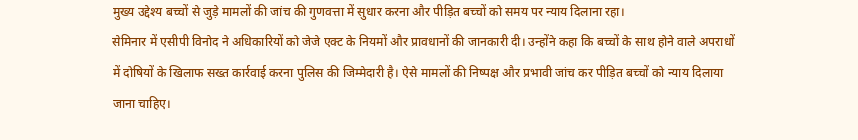मुख्य उद्देश्य बच्चों से जुड़े मामलों की जांच की गुणवत्ता में सुधार करना और पीड़ित बच्चों को समय पर न्याय दिलाना रहा।
सेमिनार में एसीपी विनोद ने अधिकारियों को जेजे एक्ट के नियमों और प्रावधानों की जानकारी दी। उन्होंने कहा कि बच्चों के साथ होने वाले अपराधों में दोषियों के खिलाफ सख्त कार्रवाई करना पुलिस की जिम्मेदारी है। ऐसे मामलों की निष्पक्ष और प्रभावी जांच कर पीड़ित बच्चों को न्याय दिलाया जाना चाहिए।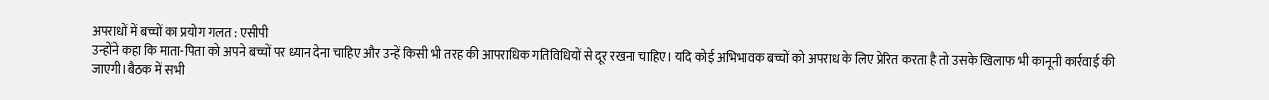अपराधों में बच्चों का प्रयोग गलत : एसीपी
उन्होंने कहा कि माता-पिता को अपने बच्चों पर ध्यान देना चाहिए और उन्हें किसी भी तरह की आपराधिक गतिविधियों से दूर रखना चाहिए। यदि कोई अभिभावक बच्चों को अपराध के लिए प्रेरित करता है तो उसके खिलाफ भी कानूनी कार्रवाई की जाएगी।बैठक में सभी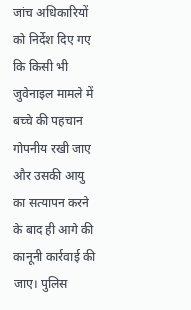जांच अधिकारियों को निर्देश दिए गए कि किसी भी जुवेनाइल मामले में बच्चे की पहचान गोपनीय रखी जाए और उसकी आयु का सत्यापन करने के बाद ही आगे की कानूनी कार्रवाई की जाए। पुलिस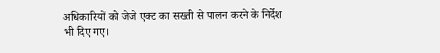अधिकारियों को जेजे एक्ट का सख्ती से पालन करने के निर्देश भी दिए गए।